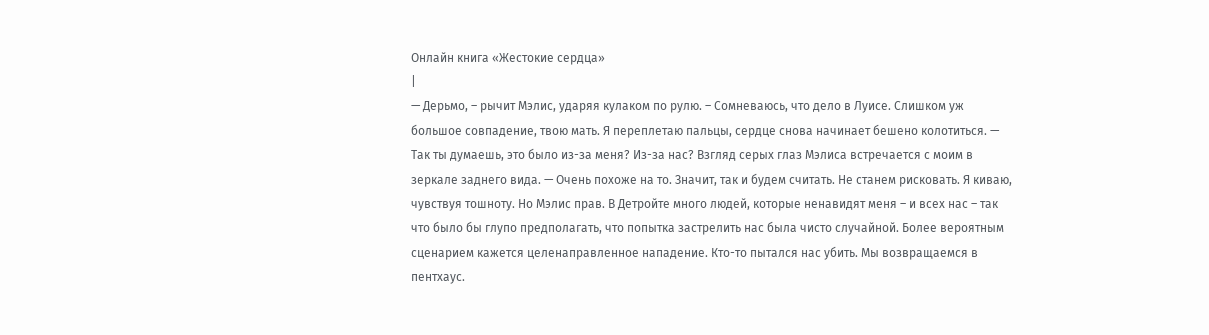Онлайн книга «Жестокие сердца»
|
— Дерьмо, – рычит Мэлис, ударяя кулаком по рулю. – Сомневаюсь, что дело в Луисе. Слишком уж большое совпадение, твою мать. Я переплетаю пальцы, сердце снова начинает бешено колотиться. — Так ты думаешь, это было из-за меня? Из-за нас? Взгляд серых глаз Мэлиса встречается с моим в зеркале заднего вида. — Очень похоже на то. Значит, так и будем считать. Не станем рисковать. Я киваю, чувствуя тошноту. Но Мэлис прав. В Детройте много людей, которые ненавидят меня – и всех нас – так что было бы глупо предполагать, что попытка застрелить нас была чисто случайной. Более вероятным сценарием кажется целенаправленное нападение. Кто-то пытался нас убить. Мы возвращаемся в пентхаус.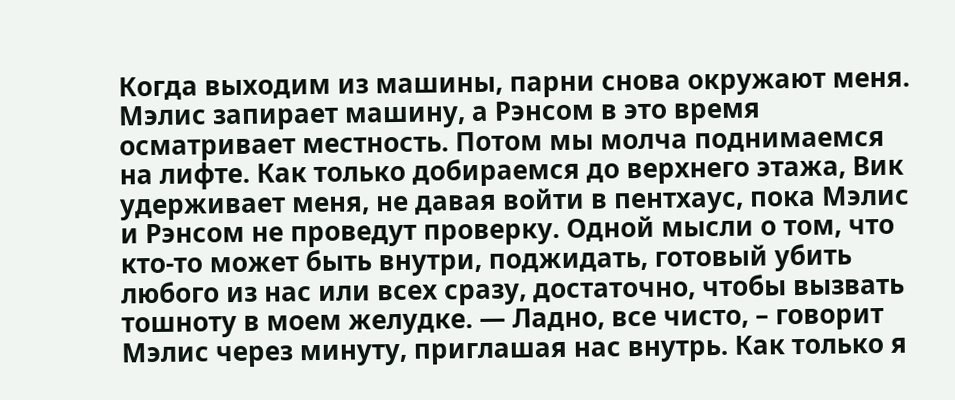Когда выходим из машины, парни снова окружают меня. Мэлис запирает машину, а Рэнсом в это время осматривает местность. Потом мы молча поднимаемся на лифте. Как только добираемся до верхнего этажа, Вик удерживает меня, не давая войти в пентхаус, пока Мэлис и Рэнсом не проведут проверку. Одной мысли о том, что кто-то может быть внутри, поджидать, готовый убить любого из нас или всех сразу, достаточно, чтобы вызвать тошноту в моем желудке. — Ладно, все чисто, – говорит Мэлис через минуту, приглашая нас внутрь. Как только я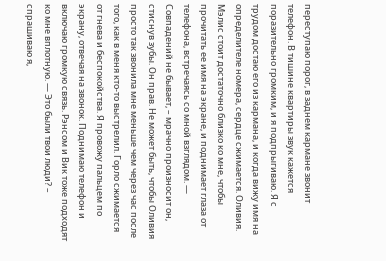переступаю порог, в заднем кармане звонит телефон. В тишине квартиры звук кажется поразительно громким, и я подпрыгиваю. Я с трудом достаю его из кармана, и когда вижу имя на определителе номера, сердце сжимается. Оливия. Мэлис стоит достаточно близко ко мне, чтобы прочитать ее имя на экране, и поднимает глаза от телефона, встречаясь со мной взглядом. — Совпадений не бывает, – мрачно произносит он, стиснув зубы. Он прав. Не может быть, чтобы Оливия просто так звонила мне меньше чем через час после того, как в меня кто-то выстрелил. Горло сжимается от гнева и беспокойства. Я провожу пальцем по экрану, отвечая на звонок. Поднимаю телефон и включаю громкую связь. Рэнсом и Вик тоже подходят ко мне вплотную. — Это были твои люди? – спрашиваю я,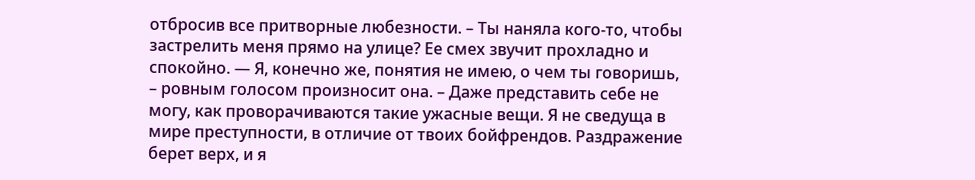отбросив все притворные любезности. – Ты наняла кого-то, чтобы застрелить меня прямо на улице? Ее смех звучит прохладно и спокойно. — Я, конечно же, понятия не имею, о чем ты говоришь, – ровным голосом произносит она. – Даже представить себе не могу, как проворачиваются такие ужасные вещи. Я не сведуща в мире преступности, в отличие от твоих бойфрендов. Раздражение берет верх, и я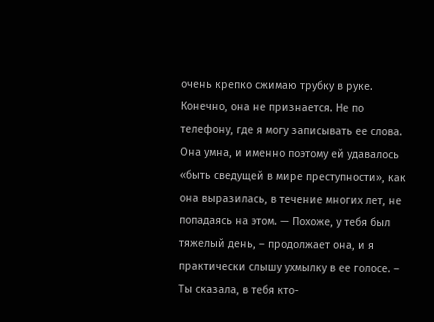очень крепко сжимаю трубку в руке. Конечно, она не признается. Не по телефону, где я могу записывать ее слова. Она умна, и именно поэтому ей удавалось «быть сведущей в мире преступности», как она выразилась, в течение многих лет, не попадаясь на этом. — Похоже, у тебя был тяжелый день, – продолжает она, и я практически слышу ухмылку в ее голосе. – Ты сказала, в тебя кто-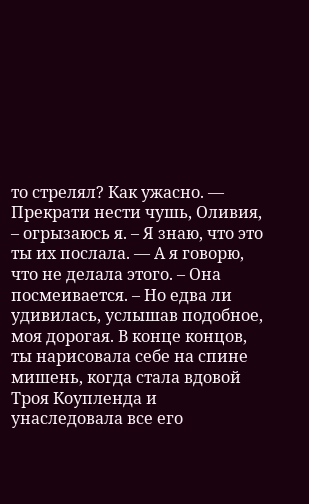то стрелял? Как ужасно. — Прекрати нести чушь, Оливия, – огрызаюсь я. – Я знаю, что это ты их послала. — А я говорю, что не делала этого. – Она посмеивается. – Но едва ли удивилась, услышав подобное, моя дорогая. В конце концов, ты нарисовала себе на спине мишень, когда стала вдовой Троя Коупленда и унаследовала все его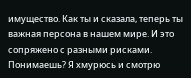имущество. Как ты и сказала, теперь ты важная персона в нашем мире. И это сопряжено с разными рисками. Понимаешь? Я хмурюсь и смотрю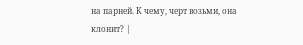на парней. К чему, черт возьми, она клонит? |